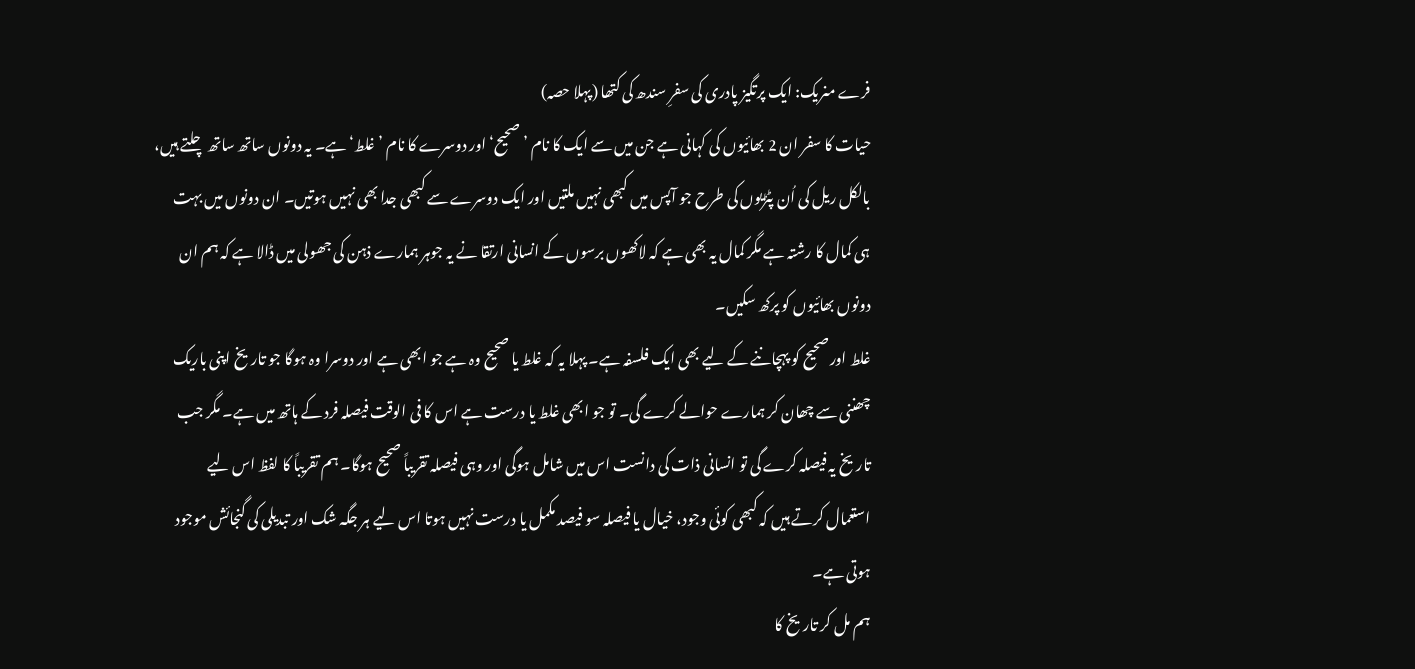فرے منریک: ایک پرتگیز پادری کی سفرِ سندھ کی کتھا (پہلا حصہ)
حیات کا سفر ان 2 بھائیوں کی کہانی ہے جن میں سے ایک کا نام ’صحیح‘ اور دوسرے کا نام ’غلط‘ ہے۔ یہ دونوں ساتھ ساتھ چلتے ہیں، بالکل ریل کی اُن پٹڑیوں کی طرح جو آپس میں کبھی نہیں ملتیں اور ایک دوسرے سے کبھی جدا بھی نہیں ہوتیں۔ ان دونوں میں بہت ہی کمال کا رشتہ ہے مگر کمال یہ بھی ہے کہ لاکھوں برسوں کے انسانی ارتقا نے یہ جوہر ہمارے ذہن کی جھولی میں ڈالا ہے کہ ہم ان دونوں بھائیوں کو پرکھ سکیں۔
غلط اور صحیح کو پہچاننے کے لیے بھی ایک فلسفہ ہے۔ پہلا یہ کہ غلط یا صحیح وہ ہے جو ابھی ہے اور دوسرا وہ ہوگا جو تاریخ اپنی باریک چھننی سے چھان کر ہمارے حوالے کرے گی۔ تو جو ابھی غلط یا درست ہے اس کا فی الوقت فیصلہ فرد کے ہاتھ میں ہے۔ مگر جب تاریخ یہ فیصلہ کرے گی تو انسانی ذات کی دانست اس میں شامل ہوگی اور وہی فیصلہ تقریباً صحیح ہوگا۔ ہم تقریباً کا لفظ اس لیے استعمال کرتے ہیں کہ کبھی کوئی وجود، خیال یا فیصلہ سو فیصد مکمل یا درست نہیں ہوتا اس لیے ہر جگہ شک اور تبدیلی کی گنجائش موجود ہوتی ہے۔
ہم مل کر تاریخ کا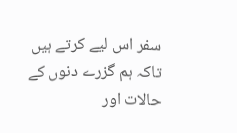سفر اس لیے کرتے ہیں تاکہ ہم گزرے دنوں کے حالات اور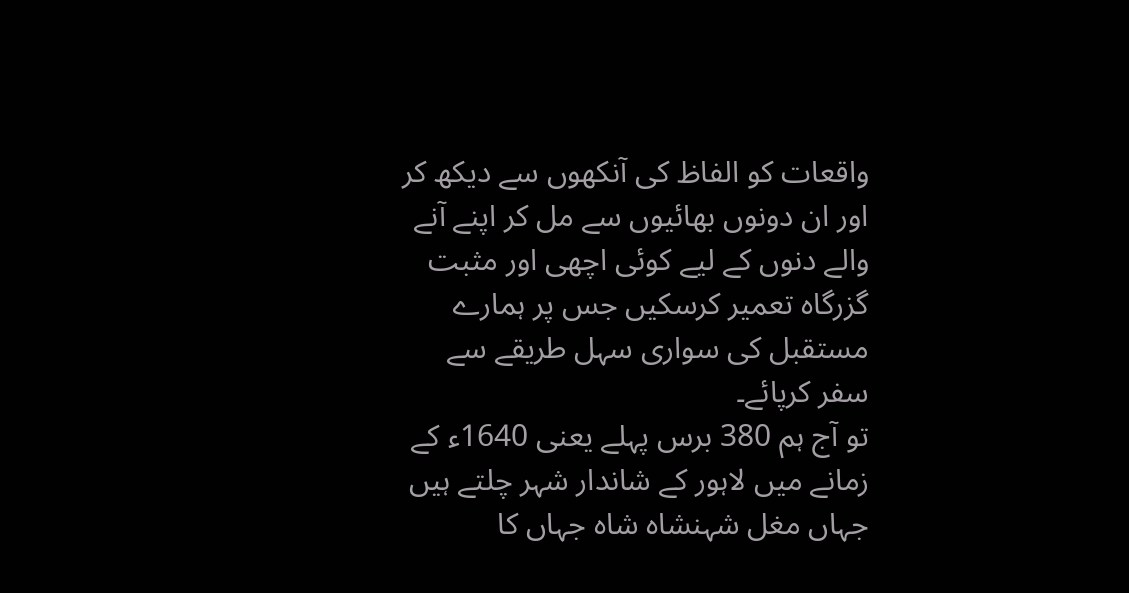واقعات کو الفاظ کی آنکھوں سے دیکھ کر اور ان دونوں بھائیوں سے مل کر اپنے آنے والے دنوں کے لیے کوئی اچھی اور مثبت گزرگاہ تعمیر کرسکیں جس پر ہمارے مستقبل کی سواری سہل طریقے سے سفر کرپائے۔
تو آج ہم 380 برس پہلے یعنی 1640ء کے زمانے میں لاہور کے شاندار شہر چلتے ہیں جہاں مغل شہنشاہ شاہ جہاں کا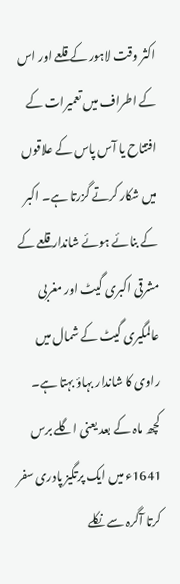اکثر وقت لاہور کے قلعے اور اس کے اطراف میں تعمیرات کے افتتاح یا آس پاس کے علاقوں میں شکار کرتے گزرتا ہے۔ اکبر کے بنائے ہوئے شاندار قلعے کے مشرقی اکبری گیٹ اور مغربی عالمگیری گیٹ کے شمال میں راوی کا شاندار بہاؤ بہتا ہے۔
کچھ ماہ کے بعد یعنی اگلے برس 1641ء میں ایک پرتگیز پادری سفر کرتا آگرہ سے نکلے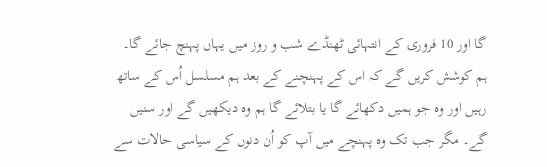گا اور 10 فروری کے انتہائی ٹھنڈے شب و روز میں یہاں پہنچ جائے گا۔ ہم کوشش کریں گے کہ اس کے پہنچنے کے بعد ہم مسلسل اُس کے ساتھ رہیں اور وہ جو ہمیں دکھائے گا یا بتلائے گا ہم وہ دیکھیں گے اور سنیں گے۔ مگر جب تک وہ پہنچے میں آپ کو اُن دنوں کے سیاسی حالات سے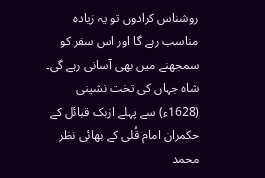روشناس کرادوں تو یہ زیادہ مناسب رہے گا اور اس سفر کو سمجھنے میں بھی آسانی رہے گی۔
شاہ جہاں کی تخت نشینی (1628ء) سے پہلے ازبک قبائل کے حکمران امام قُلی کے بھائی نظر محمد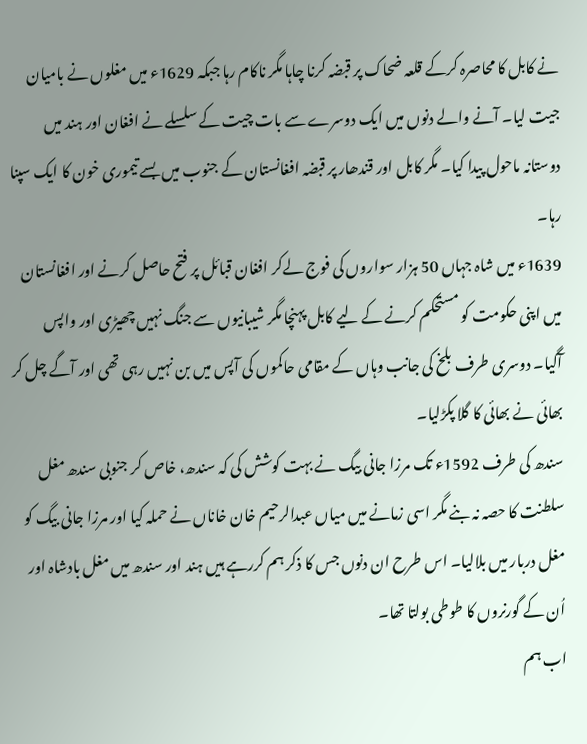نے کابل کا محاصرہ کرکے قلعہ ضحاک پر قبضہ کرنا چاہا مگر ناکام رہا جبکہ 1629ء میں مغلوں نے بامیان جیت لیا۔ آنے والے دنوں میں ایک دوسرے سے بات چیت کے سلسلے نے افغان اور ہند میں دوستانہ ماحول پیدا کیا۔ مگر کابل اور قندھار پر قبضہ افغانستان کے جنوب میں بسے تیموری خون کا ایک سپنا رہا۔
1639ء میں شاہ جہاں 50 ہزار سواروں کی فوج لےکر افغان قبائل پر فتح حاصل کرنے اور افغانستان میں اپنی حکومت کو مستحکم کرنے کے لیے کابل پہنچا مگر شیبانیوں سے جنگ نہیں چھیڑی اور واپس آگیا۔ دوسری طرف بلخ کی جانب وہاں کے مقامی حاکموں کی آپس میں بن نہیں رہی تھی اور آگے چل کر بھائی نے بھائی کا گلا پکڑلیا۔
سندھ کی طرف 1592ء تک مرزا جانی بیگ نے بہت کوشش کی کہ سندھ، خاص کر جنوبی سندھ مغل سلطنت کا حصہ نہ بنے مگر اسی زمانے میں میاں عبدالرحیم خان خاناں نے حملہ کیا اور مرزا جانی بیگ کو مغل دربار میں بلالیا۔ اس طرح ان دنوں جس کا ذکر ہم کررہے ہیں ہند اور سندھ میں مغل بادشاہ اور اُن کے گورنروں کا طوطی بولتا تھا۔
اب ہم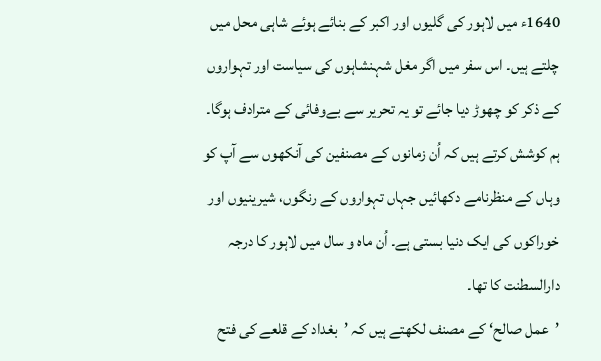1640ء میں لاہور کی گلیوں اور اکبر کے بنائے ہوئے شاہی محل میں چلتے ہیں۔ اس سفر میں اگر مغل شہنشاہوں کی سیاست اور تہواروں کے ذکر کو چھوڑ دیا جائے تو یہ تحریر سے بےوفائی کے مترادف ہوگا۔ ہم کوشش کرتے ہیں کہ اُن زمانوں کے مصنفین کی آنکھوں سے آپ کو وہاں کے منظرنامے دکھائیں جہاں تہواروں کے رنگوں، شیرینیوں اور خوراکوں کی ایک دنیا بستی ہے۔ اُن ماہ و سال میں لاہور کا درجہ دارالسطنت کا تھا۔
’عمل صالح‘ کے مصنف لکھتے ہیں کہ ’بغداد کے قلعے کی فتح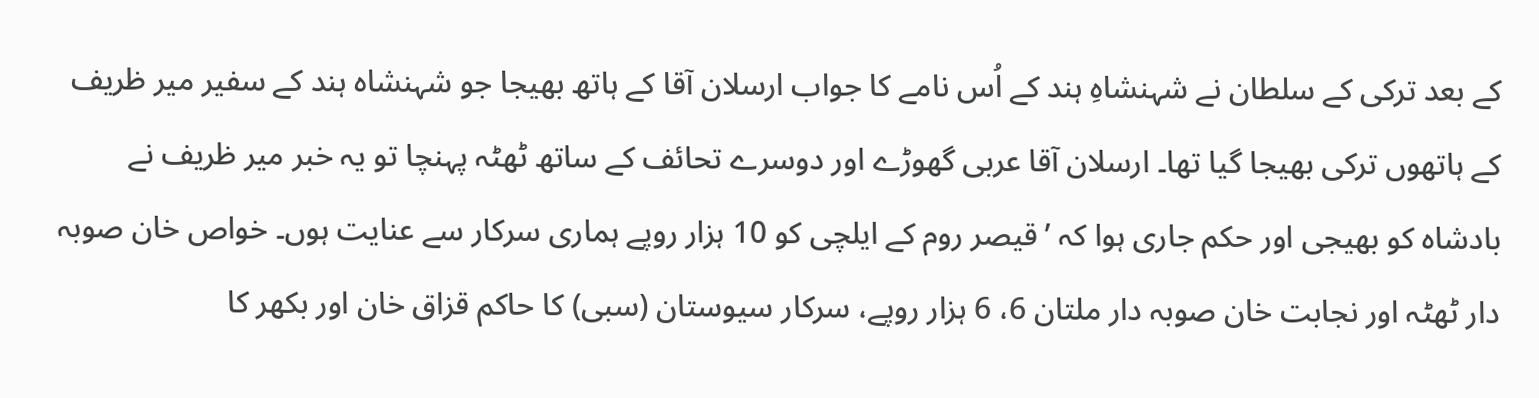کے بعد ترکی کے سلطان نے شہنشاہِ ہند کے اُس نامے کا جواب ارسلان آقا کے ہاتھ بھیجا جو شہنشاہ ہند کے سفیر میر ظریف کے ہاتھوں ترکی بھیجا گیا تھا۔ ارسلان آقا عربی گھوڑے اور دوسرے تحائف کے ساتھ ٹھٹہ پہنچا تو یہ خبر میر ظریف نے بادشاہ کو بھیجی اور حکم جاری ہوا کہ ’قیصر روم کے ایلچی کو 10 ہزار روپے ہماری سرکار سے عنایت ہوں۔ خواص خان صوبہ دار ٹھٹہ اور نجابت خان صوبہ دار ملتان 6، 6 ہزار روپے، سرکار سیوستان (سبی) کا حاکم قزاق خان اور بکھر کا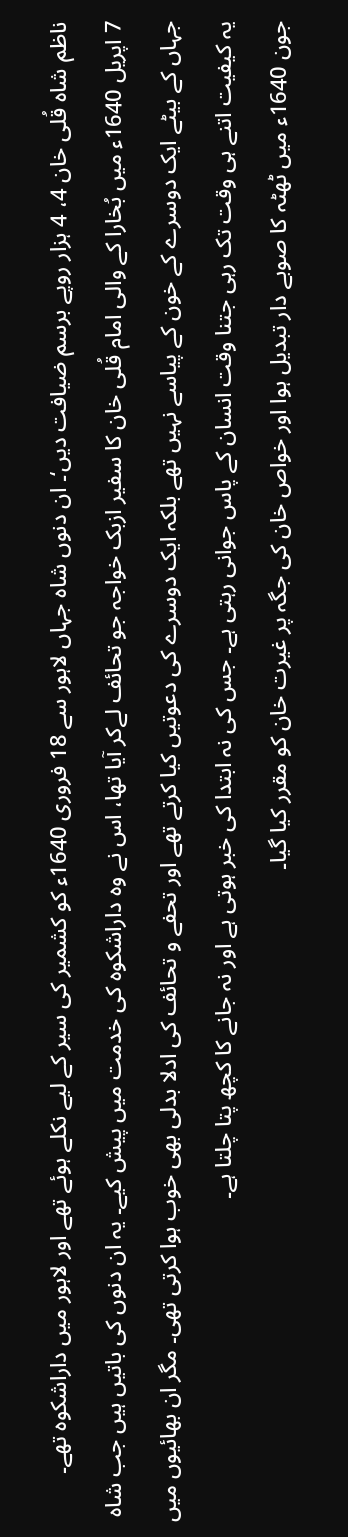ناظم شاہ قُلی خان 4، 4 ہزار روپے برسم ضیافت دیں‘۔ ان دنوں شاہ جہاں لاہور سے 18 فروری 1640ء کو کشمیر کی سیر کے لیے نکلے ہوئے تھے اور لاہور میں داراشکوہ تھے۔
7 اپریل 1640ء میں بُخارا کے والی امام قُلی خان کا سفیر ازبک خواجہ جو تحائف لےکر آیا تھا، اس نے وہ داراشکوہ کی خدمت میں پیش کیے۔ یہ ان دنوں کی باتیں ہیں جب شاہ جہاں کے بیٹے ایک دوسرے کے خون کے پیاسے نہیں تھے بلکہ ایک دوسرے کی دعوتیں کیا کرتے تھے اور تحفے و تحائف کی ادلا بدلی بھی خوب ہوا کرتی تھی۔ مگر ان بھائیوں میں یہ کیفیت اتنے ہی وقت تک رہی جتنا وقت انسان کے پاس جوانی رہتی ہے۔ جس کی نہ ابتدا کی خبر ہوتی ہے اور نہ جانے کا کچھ پتا چلتا ہے۔
جون 1640ء میں ٹھٹہ کا صوبے دار تبدیل ہوا اور خواص خان کی جگہ پر غیرت خان کو مقرر کیا گیا۔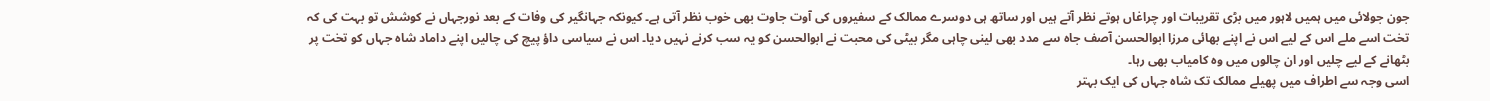جون جولائی میں ہمیں لاہور میں بڑی تقریبات اور چراغاں ہوتے نظر آتے ہیں اور ساتھ ہی دوسرے ممالک کے سفیروں کی آوت جاوت بھی خوب نظر آتی ہے۔ کیونکہ جہانگیر کی وفات کے بعد نورجہاں نے کوشش تو بہت کی کہ تخت اسے ملے اس کے لیے اس نے اپنے بھائی مرزا ابوالحسن آصف جاہ سے مدد بھی لینی چاہی مگر بیٹی کی محبت نے ابوالحسن کو یہ سب کرنے نہیں دیا۔ اس نے سیاسی داؤ پیچ کی چالیں اپنے داماد شاہ جہاں کو تخت پر بٹھانے کے لیے چلیں اور ان چالوں میں وہ کامیاب بھی رہا۔
اسی وجہ سے اطراف میں پھیلے ممالک تک شاہ جہاں کی ایک بہتر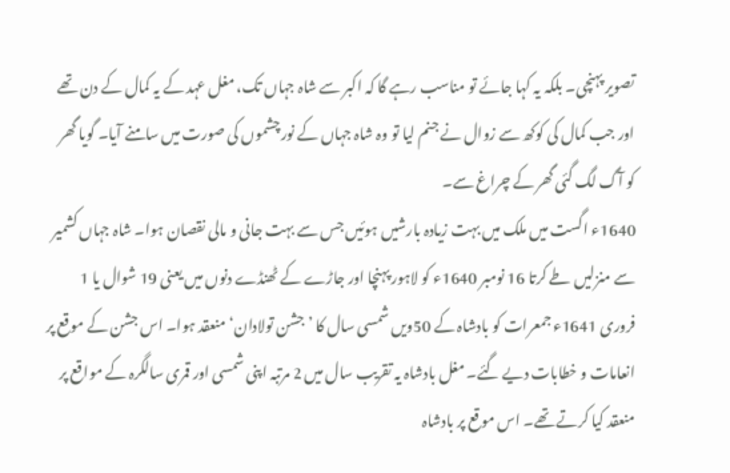تصویر پہنچی۔ بلکہ یہ کہا جائے تو مناسب رہے گا کہ اکبر سے شاہ جہاں تک، مغل عہد کے یہ کمال کے دن تھے اور جب کمال کی کوکھ سے زوال نے جنم لیا تو وہ شاہ جہاں کے نورچشموں کی صورت میں سامنے آیا۔ گویا گھر کو آگ لگ گئی گھر کے چراغ سے۔
1640ء اگست میں ملک میں بہت زیادہ بارشیں ہوئیں جس سے بہت جانی و مالی نقصان ہوا۔ شاہ جہاں کشمیر سے منزلیں طے کرتا 16 نومبر 1640ء کو لاہور پہنچا اور جاڑے کے ٹھنڈے دنوں میں یعنی 19 شوال یا 1 فروری 1641ء جمعرات کو بادشاہ کے 50ویں شمسی سال کا ’جشن تولادان‘ منعقد ہوا۔ اس جشن کے موقع پر انعامات و خطابات دیے گئے۔ مغل بادشاہ یہ تقریب سال میں 2 مرتبہ اپنی شمسی اور قمری سالگرہ کے مواقع پر منعقد کیا کرتے تھے۔ اس موقع پر بادشاہ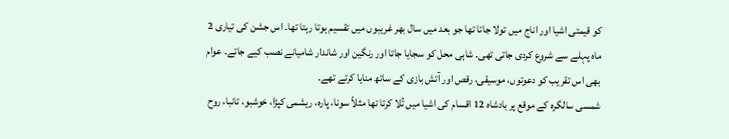کو قیمتی اشیا اور اناج میں تولا جاتا تھا جو بعد میں سال بھر غریبوں میں تقسیم ہوتا رہتا تھا۔ اس جشن کی تیاری 2 ماہ پہلے سے شروع کردی جاتی تھی۔ شاہی محل کو سجایا جاتا اور رنگین اور شاندار شامیانے نصب کیے جاتے۔ عوام بھی اس تقریب کو دعوتوں، موسیقی، رقص اور آتش بازی کے ساتھ منایا کرتے تھے۔
شمسی سالگرہ کے موقع پر بادشاہ 12 اقسام کی اشیا میں تُلا کرتا تھا مثلاً سونا، پارہ، ریشمی کپڑا، خوشبو، تانبا، روح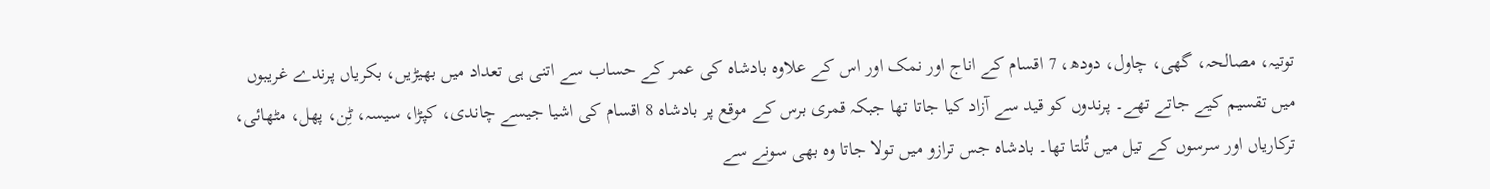توتیہ، مصالحہ، گھی، چاول، دودھ، 7 اقسام کے اناج اور نمک اور اس کے علاوہ بادشاہ کی عمر کے حساب سے اتنی ہی تعداد میں بھیڑیں، بکریاں پرندے غریبوں میں تقسیم کیے جاتے تھے۔ پرندوں کو قید سے آزاد کیا جاتا تھا جبکہ قمری برس کے موقع پر بادشاہ 8 اقسام کی اشیا جیسے چاندی، کپڑا، سیسہ، ٹِن، پھل، مٹھائی، ترکاریاں اور سرسوں کے تیل میں تُلتا تھا۔ بادشاہ جس ترازو میں تولا جاتا وہ بھی سونے سے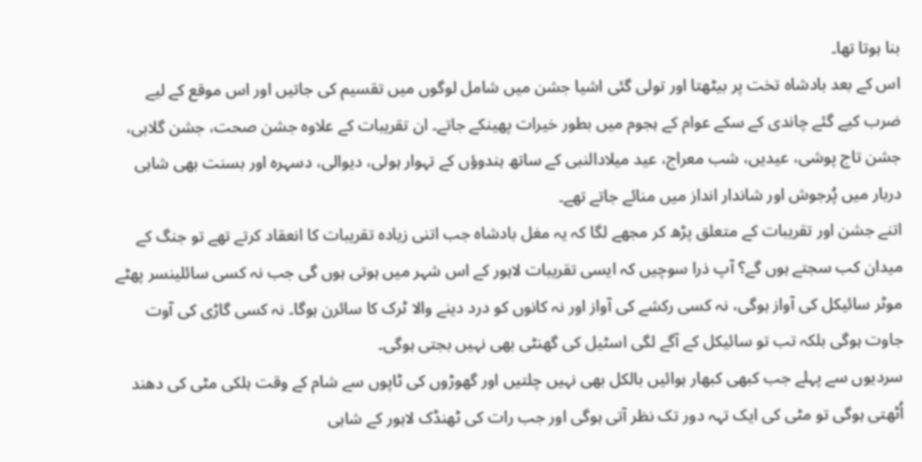بنا ہوتا تھا۔
اس کے بعد بادشاہ تخت پر بیٹھتا اور تولی گئی اشیا جشن میں شامل لوگوں میں تقسیم کی جاتیں اور اس موقع کے لیے ضرب کیے گئے چاندی کے سکے عوام کے ہجوم میں بطور خیرات پھینکے جاتے۔ ان تقریبات کے علاوہ جشن صحت، جشن گلابی، جشن تاج پوشی، عیدیں، شب معراج، عید میلادالنبی کے ساتھ ہندوؤں کے تہوار ہولی، دیوالی، دسہرہ اور بسنت بھی شاہی دربار میں پُرجوش اور شاندار انداز میں منائے جاتے تھے۔
اتنے جشن اور تقریبات کے متعلق پڑھ کر مجھے لگا کہ یہ مغل بادشاہ جب اتنی زیادہ تقریبات کا انعقاد کرتے تھے تو جنگ کے میدان کب سجتے ہوں گے؟ آپ ذرا سوچیں کہ ایسی تقریبات لاہور کے اس شہر میں ہوتی ہوں گی جب نہ کسی سائلینسر پھٹے موٹر سائیکل کی آواز ہوگی، نہ کسی رکشے کی آواز اور نہ کانوں کو درد دینے والا ٹرک کا سائرن ہوگا۔ نہ کسی گاڑی کی آوت جاوت ہوگی بلکہ تب تو سائیکل کے آگے لگی اسٹیل کی گھنٹی بھی نہیں بجتی ہوگی۔
سردیوں سے پہلے جب کبھی کبھار ہوائیں بالکل بھی نہیں چلتیں اور گھوڑوں کی ٹاپوں سے شام کے وقت ہلکی مٹی کی دھند اُٹھتی ہوگی تو مٹی کی ایک تہہ دور تک نظر آتی ہوگی اور جب رات کی ٹھنڈک لاہور کے شاہی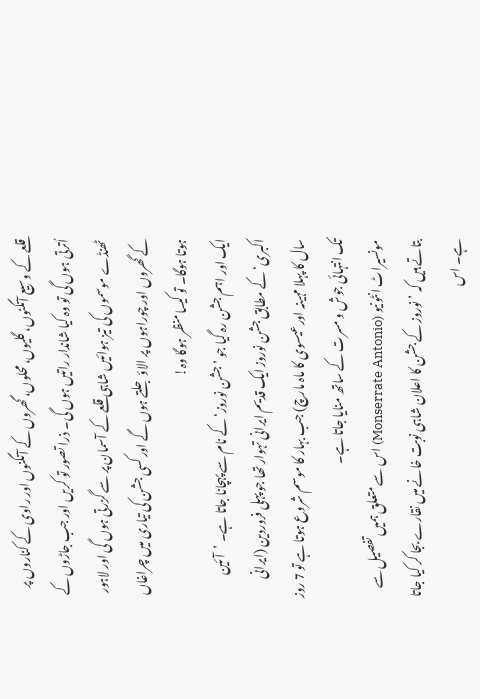قلعے کے وسیع آنگنوں، گلیوں، محلوں، گھروں کے آنگنوں اور راوی کے کناروں پر اُترتی ہوں گی تو وہ کیا شاندار راتیں ہوں گی۔ ذرا تصور تو کریں اور جب جاڑوں کے ٹھنڈے موسموں کی تیز ہوائیں شاہی قلعے کے آسمان پر سے گزرتی ہوں گی اور لاہور کے گھروں اور چوراہوں پر الاؤ جلتے ہوں گے اور کسی جشن کی تیاری میں چراغاں ہوتا ہوگا۔ تو کیسا منظر ہوگا وہ!
ایک اور اہم جشن رہ گیا جو ’جشن نوروز‘ کے نام سے پہچانا جاتا ہے۔ ’آئین اکبری‘ کے مطابق جشن نوروز ایک قدیم ایرانی تہوار تھا جو پہلی فروردین (ایرانی سال کا پہلا مہینہ اور عیسوی کا ماہ مارچ) جب بہار کا موسم شروع ہوتا ہے تو 7 روز تک انتہائی جوش و مسرت کے ساتھ منایا جاتا ہے۔
مونسیراٹ انٹونیو (Monserrate Antonio) اس سے متعلق ہمیں تفصیل سے بتاتے ہیں کہ ’نوروز کے جشن کا اعلان شاہی نوبت خانے میں نقارے بجا کر کیا جاتا ہے۔ اس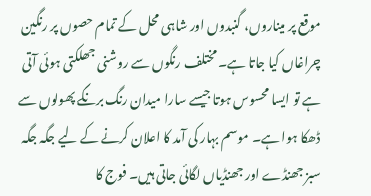موقع پر میناروں، گنبدوں اور شاہی محل کے تمام حصوں پر رنگین چراغاں کیا جاتا ہے۔ مختلف رنگوں سے روشنی جھلکتی ہوئی آتی ہے تو ایسا محسوس ہوتا جیسے سارا میدان رنگ برنگے پھولوں سے ڈھکا ہوا ہے۔ موسم بہار کی آمد کا اعلان کرنے کے لیے جگہ جگہ سبز جھنڈے اور جھنڈیاں لگائی جاتی ہیں۔ فوج کا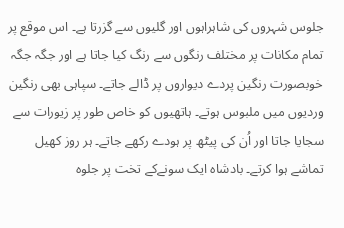جلوس شہروں کی شاہراہوں اور گلیوں سے گزرتا ہے۔ اس موقع پر تمام مکانات پر مختلف رنگوں سے رنگ کیا جاتا ہے اور جگہ جگہ خوبصورت رنگین پردے دیواروں پر ڈالے جاتے۔ سپاہی بھی رنگین وردیوں میں ملبوس ہوتے۔ ہاتھیوں کو خاص طور پر زیورات سے سجایا جاتا اور اُن کی پیٹھ پر ہودے رکھے جاتے۔ ہر روز کھیل تماشے ہوا کرتے۔ بادشاہ ایک سونےکے تخت پر جلوہ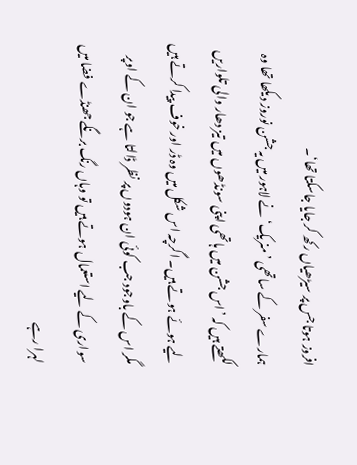افروز ہوتا جس پر سیڑھیاں رکھ کر جایا جاسکتا تھا‘۔
ہمارے سفر کے ساتھی ’منریک‘ نے لاہور میں یہ جشن نوروز دیکھا تھا وہ لکھتے ہیں کہ ’اس جشن میں ہاتھی اپنی سونڈھوں میں تیز دھار والی تلواریں لیے ہوئے ہوتے ہیں۔ اگرچہ اس شکل میں وہ ڈر اور خوف پیدا کرتے ہیں مگر اس کے باوجود جب کوئی ان ہودوں پر نظر ڈالتا ہے جو ان کے اوپر سواری کے لیے استعمال ہوتے ہیں تو وہاں رنگ برنگے جھنڈے فضا میں لہرا رہے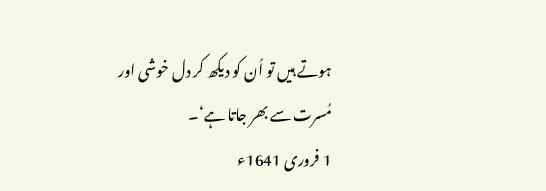ہوتے ہیں تو اُن کو دیکھ کر دل خوشی اور مُسرت سے بھر جاتا ہے‘۔
1 فروری 1641ء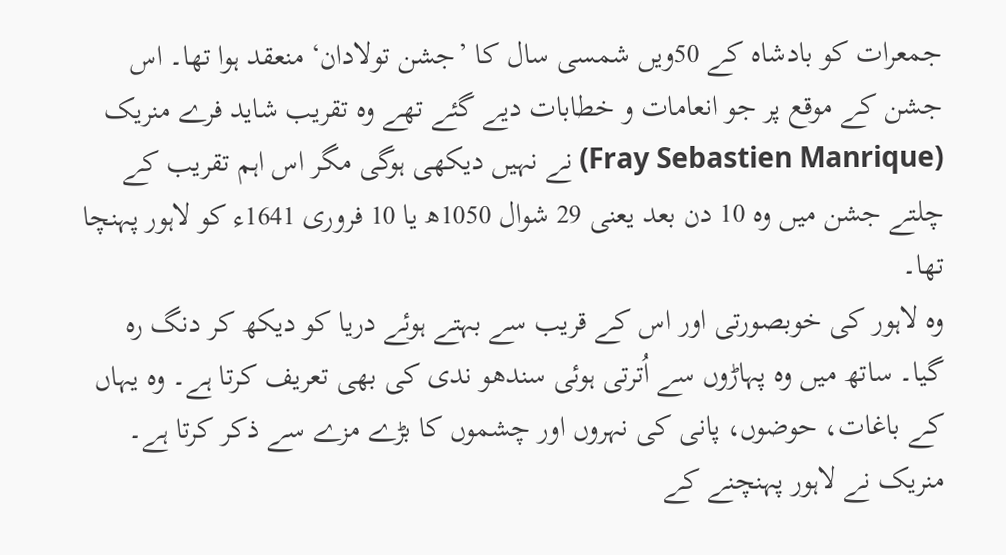جمعرات کو بادشاہ کے 50ویں شمسی سال کا ’جشن تولادان‘ منعقد ہوا تھا۔ اس جشن کے موقع پر جو انعامات و خطابات دیے گئے تھے وہ تقریب شاید فرے منریک (Fray Sebastien Manrique) نے نہیں دیکھی ہوگی مگر اس اہم تقریب کے چلتے جشن میں وہ 10 دن بعد یعنی 29 شوال 1050ھ یا 10 فروری 1641ء کو لاہور پہنچا تھا۔
وہ لاہور کی خوبصورتی اور اس کے قریب سے بہتے ہوئے دریا کو دیکھ کر دنگ رہ گیا۔ ساتھ میں وہ پہاڑوں سے اُترتی ہوئی سندھو ندی کی بھی تعریف کرتا ہے۔ وہ یہاں کے باغات، حوضوں، پانی کی نہروں اور چشموں کا بڑے مزے سے ذکر کرتا ہے۔ منریک نے لاہور پہنچنے کے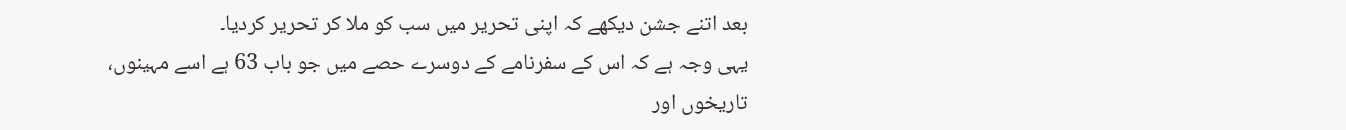بعد اتنے جشن دیکھے کہ اپنی تحریر میں سب کو ملا کر تحریر کردیا۔
یہی وجہ ہے کہ اس کے سفرنامے کے دوسرے حصے میں جو باب 63 ہے اسے مہینوں، تاریخوں اور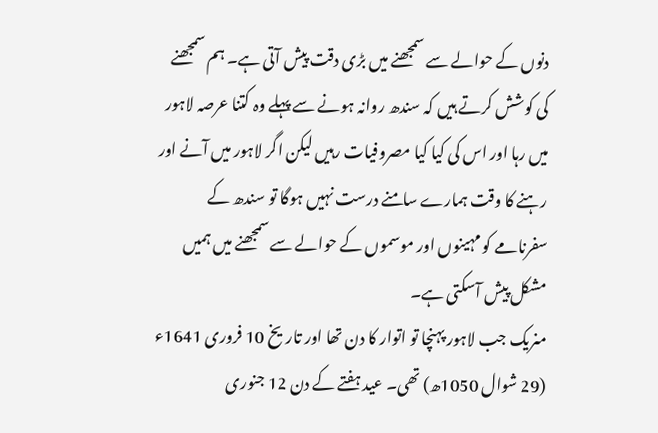دنوں کے حوالے سے سمجھنے میں بڑی دقت پیش آتی ہے۔ ہم سمجھنے کی کوشش کرتے ہیں کہ سندھ روانہ ہونے سے پہلے وہ کتنا عرصہ لاہور میں رہا اور اس کی کیا کیا مصروفیات رہیں لیکن اگر لاہور میں آنے اور رہنے کا وقت ہمارے سامنے درست نہیں ہوگا تو سندھ کے سفرنامے کو مہینوں اور موسموں کے حوالے سے سمجھنے میں ہمیں مشکل پیش آسکتی ہے۔
منریک جب لاہور پہنچا تو اتوار کا دن تھا اور تاریخ 10 فروری 1641ء (29 شوال 1050ھ) تھی۔ عید ہفتے کے دن 12 جنوری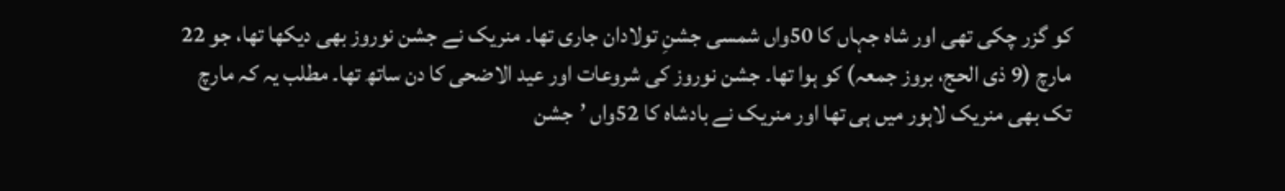کو گزر چکی تھی اور شاہ جہاں کا 50واں شمسی جشنِ تولادان جاری تھا۔ منریک نے جشن نوروز بھی دیکھا تھا، جو 22 مارچ (9 ذی الحج، بروز جمعہ) کو ہوا تھا۔ جشن نوروز کی شروعات اور عید الاضحی کا دن ساتھ تھا۔ مطلب یہ کہ مارچ تک بھی منریک لاہور میں ہی تھا اور منریک نے بادشاہ کا 52واں ’جشن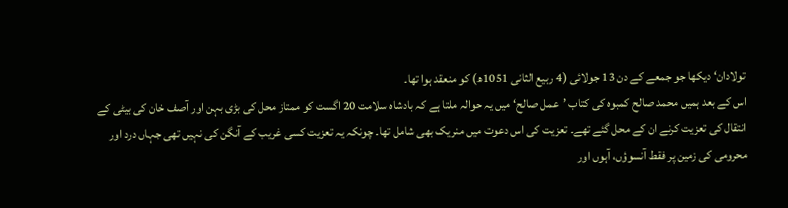تولادان‘ دیکھا جو جمعے کے دن 13 جولائی (4 ربیع الثانی 1051ھ) کو منعقد ہوا تھا۔
اس کے بعد ہمیں محمد صالح کمبوہ کی کتاب ’عمل صالح‘ میں یہ حوالہ ملتا ہے کہ بادشاہ سلامت 20 اگست کو ممتاز محل کی بڑی بہن اور آصف خان کی بیٹی کے انتقال کی تعزیت کرنے ان کے محل گئے تھے۔ تعزیت کی اس دعوت میں منریک بھی شامل تھا۔ چونکہ یہ تعزیت کسی غریب کے آنگن کی نہیں تھی جہاں درد اور محرومی کی زمین پر فقط آنسوؤں، آہوں اور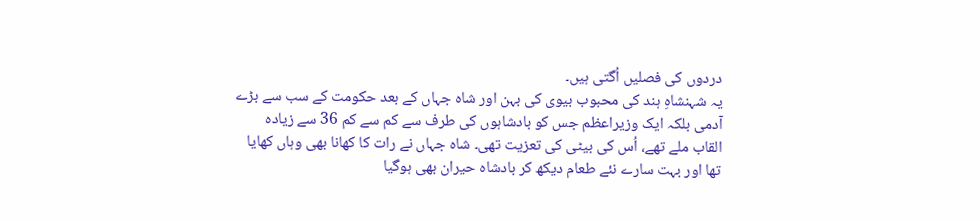دردوں کی فصلیں اُگتی ہیں۔
یہ شہنشاہِ ہند کی محبوب بیوی کی بہن اور شاہ جہاں کے بعد حکومت کے سب سے بڑے آدمی بلکہ ایک وزیراعظم جس کو بادشاہوں کی طرف سے کم سے کم 36 سے زیادہ القاب ملے تھے، اُس کی بیٹی کی تعزیت تھی۔ شاہ جہاں نے رات کا کھانا بھی وہاں کھایا تھا اور بہت سارے نئے طعام دیکھ کر بادشاہ حیران بھی ہوگیا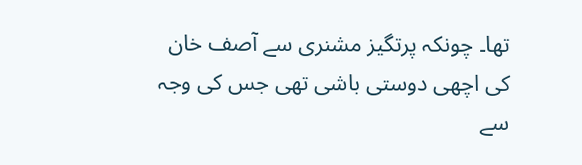تھا۔ چونکہ پرتگیز مشنری سے آصف خان کی اچھی دوستی باشی تھی جس کی وجہ سے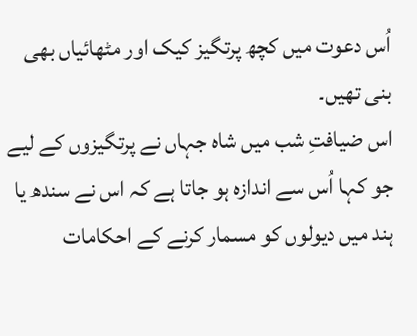اُس دعوت میں کچھ پرتگیز کیک اور مٹھائیاں بھی بنی تھیں۔
اس ضیافتِ شب میں شاہ جہاں نے پرتگیزوں کے لیے جو کہا اُس سے اندازہ ہو جاتا ہے کہ اس نے سندھ یا ہند میں دیولوں کو مسمار کرنے کے احکامات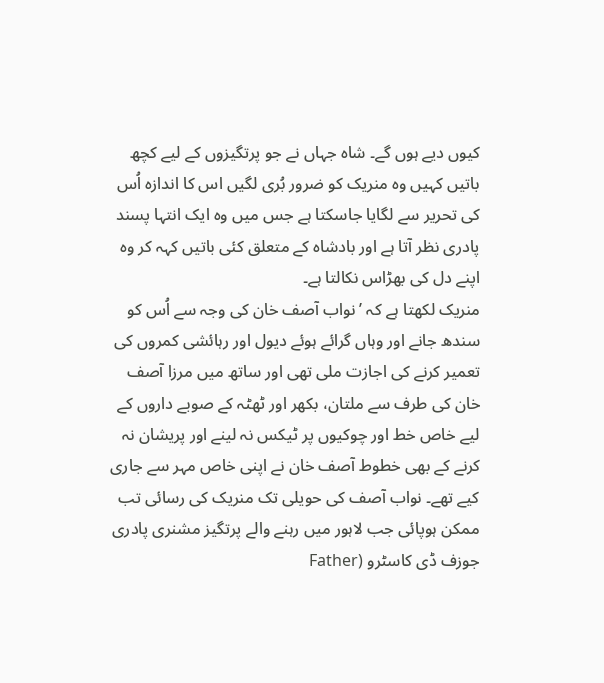کیوں دیے ہوں گے۔ شاہ جہاں نے جو پرتگیزوں کے لیے کچھ باتیں کہیں وہ منریک کو ضرور بُری لگیں اس کا اندازہ اُس کی تحریر سے لگایا جاسکتا ہے جس میں وہ ایک انتہا پسند پادری نظر آتا ہے اور بادشاہ کے متعلق کئی باتیں کہہ کر وہ اپنے دل کی بھڑاس نکالتا ہے۔
منریک لکھتا ہے کہ ’نواب آصف خان کی وجہ سے اُس کو سندھ جانے اور وہاں گرائے ہوئے دیول اور رہائشی کمروں کی تعمیر کرنے کی اجازت ملی تھی اور ساتھ میں مرزا آصف خان کی طرف سے ملتان، بکھر اور ٹھٹہ کے صوبے داروں کے لیے خاص خط اور چوکیوں پر ٹیکس نہ لینے اور پریشان نہ کرنے کے بھی خطوط آصف خان نے اپنی خاص مہر سے جاری کیے تھے۔ نواب آصف کی حویلی تک منریک کی رسائی تب ممکن ہوپائی جب لاہور میں رہنے والے پرتگیز مشنری پادری جوزف ڈی کاسٹرو (Father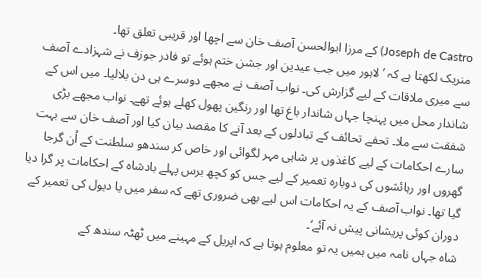Joseph de Castro) کے مرزا ابوالحسن آصف خان سے اچھا اور قریبی تعلق تھا۔
منریک لکھتا ہے کہ ’لاہور میں جب عیدین اور جشن ختم ہوئے تو فادر جوزف نے شہزادے آصف سے میری ملاقات کے لیے گزارش کی۔ نواب آصف نے مجھے دوسرے ہی دن بلالیا۔ میں اس کے شاندار محل میں پہنچا جہاں شاندار باغ تھا اور رنگین پھول کھلے ہوئے تھے۔ نواب مجھے بڑی شفقت سے ملا۔ تحفے تحائف کے تبادلوں کے بعد آنے کا مقصد بیان کیا اور آصف خان سے بہت سارے احکامات کے لیے کاغذوں پر شاہی مہر لگوائی اور خاص کر سندھو سلطنت کے اُن گرجا گھروں اور رہائشوں کی دوبارہ تعمیر کے لیے جس کو کچھ برس پہلے بادشاہ کے احکامات پر گرا دیا گیا تھا۔ نواب آصف کے یہ احکامات اس لیے بھی ضروری تھے کہ سفر میں یا دیول کی تعمیر کے دوران کوئی پریشانی پیش نہ آئے‘۔
شاہ جہاں نامہ میں ہمیں یہ تو معلوم ہوتا ہے کہ اپریل کے مہینے میں ٹھٹہ سندھ کے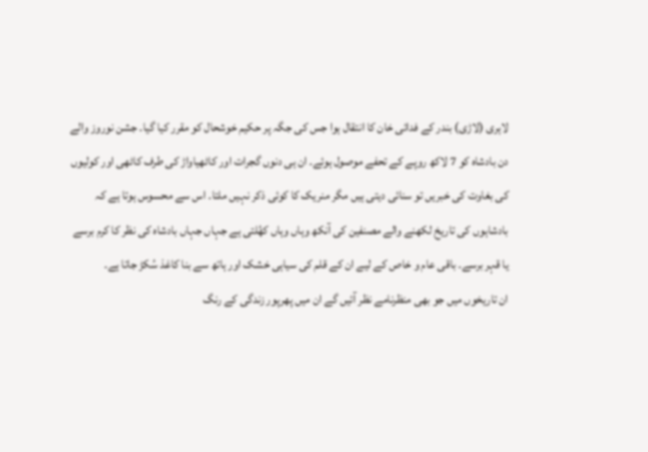لاہری (لاڑی) بندر کے فدائی خان کا انتقال ہوا جس کی جگہ پر حکیم خوشحال کو مقرر کیا گیا۔ جشن نوروز والے دن بادشاہ کو 7 لاکھ روپے کے تحفے موصول ہوئے۔ ان ہی دنوں گجرات اور کاٹھیاواڑ کی طرف کاٹھی اور کولیوں کی بغاوت کی خبریں تو سنائی دیتی ہیں مگر منریک کا کوئی ذکر نہیں ملتا۔ اس سے محسوس ہوتا ہے کہ بادشاہوں کی تاریخ لکھنے والے مصنفین کی آنکھ وہاں وہاں کھُلتی ہے جہاں جہاں بادشاہ کی نظر کا کرم برسے یا قہر برسے۔ باقی عام و خاص کے لیے ان کے قلم کی سیاہی خشک اور ہاتھ سے بنا کاغذ سُکڑ جاتا ہے۔
ان تاریخوں میں جو بھی منظرنامے نظر آئیں گے ان میں پھرپور زندگی کے رنگ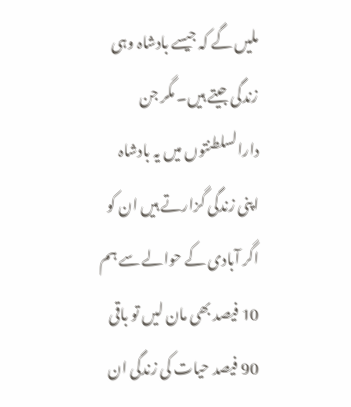ملیں گے کہ جیسے بادشاہ وہی زندگی جیتے ہیں۔ مگر جن دارالسلطنتوں میں یہ بادشاہ اپنی زندگی گزارتے ہیں ان کو اگر آبادی کے حوالے سے ہم 10 فیصد بھی مان لیں تو باقی 90 فیصد حیات کی زندگی ان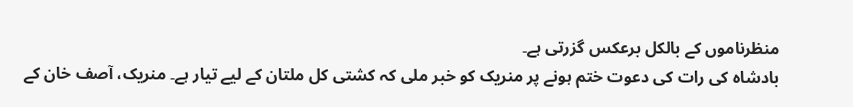منظرناموں کے بالکل برعکس گزرتی ہے۔
بادشاہ کی رات کی دعوت ختم ہونے پر منریک کو خبر ملی کہ کشتی کل ملتان کے لیے تیار ہے۔ منریک، آصف خان کے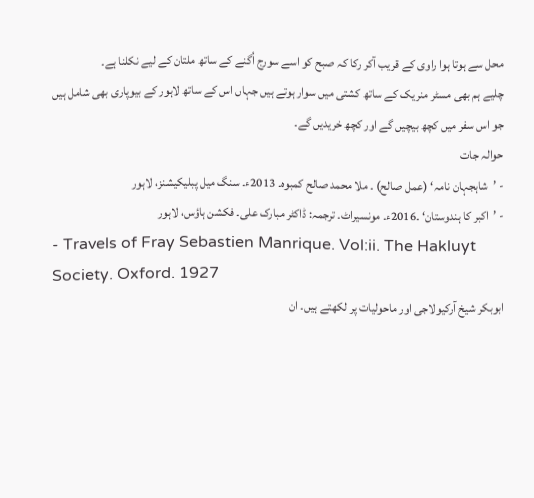محل سے ہوتا ہوا راوی کے قریب آکر رکا کہ صبح کو اسے سورج اُگنے کے ساتھ ملتان کے لیے نکلنا ہے۔
چلیے ہم بھی مسٹر منریک کے ساتھ کشتی میں سوار ہوتے ہیں جہاں اس کے ساتھ لاہور کے بیوپاری بھی شامل ہیں جو اس سفر میں کچھ بیچیں گے اور کچھ خریدیں گے۔
حوالہ جات
- ’شاہجہان نامہ‘ (عمل صالح) ۔ ملا محمد صالح کمبوہ۔ 2013ء۔ سنگ میل پبلیکیشنز، لاہور
- ’اکبر کا ہندوستان‘ ۔2016ء۔ مونسیراٹ۔ ترجمہ: ڈاکٹر مبارک علی۔ فکشن ہاؤس، لاہور
- Travels of Fray Sebastien Manrique. Vol:ii. The Hakluyt Society. Oxford. 1927
ابوبکر شیخ آرکیولاجی اور ماحولیات پر لکھتے ہیں۔ ان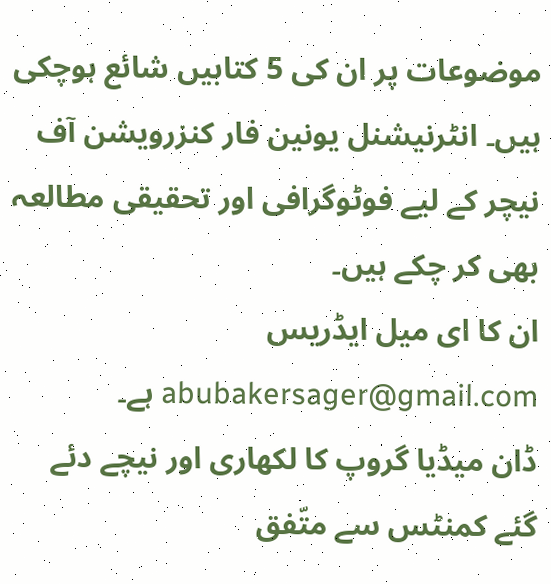موضوعات پر ان کی 5 کتابیں شائع ہوچکی ہیں۔ انٹرنیشنل یونین فار کنزرویشن آف نیچر کے لیے فوٹوگرافی اور تحقیقی مطالعہ بھی کر چکے ہیں۔
ان کا ای میل ایڈریس abubakersager@gmail.com ہے۔
ڈان میڈیا گروپ کا لکھاری اور نیچے دئے گئے کمنٹس سے متّفق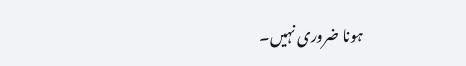ہونا ضروری نہیں۔